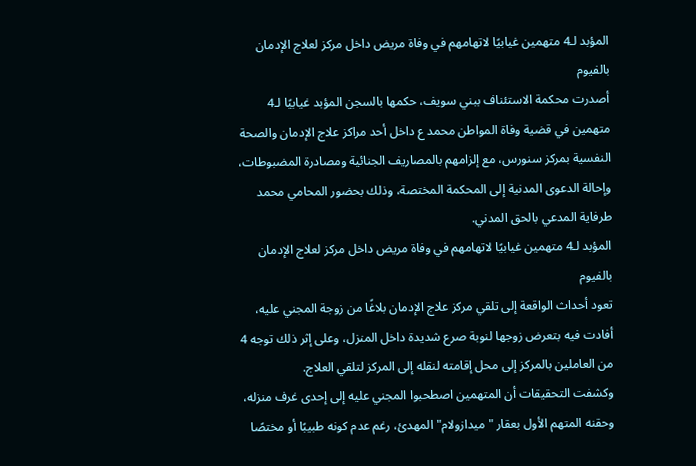المؤبد لـ4 متهمين غيابيًا لاتهامهم في وفاة مريض داخل مركز لعلاج الإدمان بالفيوم
أصدرت محكمة الاستئناف ببني سويف، حكمها بالسجن المؤبد غيابيًا لـ4 متهمين في قضية وفاة المواطن محمد ع داخل أحد مراكز علاج الإدمان والصحة النفسية بمركز سنورس، مع إلزامهم بالمصاريف الجنائية ومصادرة المضبوطات، وإحالة الدعوى المدنية إلى المحكمة المختصة، وذلك بحضور المحامي محمد طرفاية المدعي بالحق المدني.
المؤبد لـ4 متهمين غيابيًا لاتهامهم في وفاة مريض داخل مركز لعلاج الإدمان بالفيوم
تعود أحداث الواقعة إلى تلقي مركز علاج الإدمان بلاغًا من زوجة المجني عليه، أفادت فيه بتعرض زوجها لنوبة صرع شديدة داخل المنزل، وعلى إثر ذلك توجه 4 من العاملين بالمركز إلى محل إقامته لنقله إلى المركز لتلقي العلاج.
وكشفت التحقيقات أن المتهمين اصطحبوا المجني عليه إلى إحدى غرف منزله، وحقنه المتهم الأول بعقار "ميدازولام" المهدئ، رغم عدم كونه طبيبًا أو مختصًا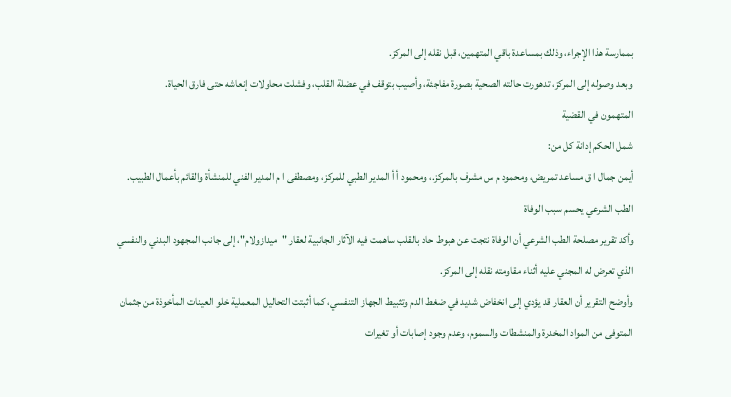بممارسة هذا الإجراء، وذلك بمساعدة باقي المتهمين، قبل نقله إلى المركز.
وبعد وصوله إلى المركز، تدهورت حالته الصحية بصورة مفاجئة، وأصيب بتوقف في عضلة القلب، وفشلت محاولات إنعاشه حتى فارق الحياة.
المتهمون في القضية
شمل الحكم إدانة كل من:
أيمن جمال ا ق مساعد تمريض، ومحمود م س مشرف بالمركز.، ومحمود أ أ المدير الطبي للمركز، ومصطفى ا م المدير الفني للمنشأة والقائم بأعمال الطبيب.
الطب الشرعي يحسم سبب الوفاة
وأكد تقرير مصلحة الطب الشرعي أن الوفاة نتجت عن هبوط حاد بالقلب ساهمت فيه الآثار الجانبية لعقار "ميدازولام"، إلى جانب المجهود البدني والنفسي الذي تعرض له المجني عليه أثناء مقاومته نقله إلى المركز.
وأوضح التقرير أن العقار قد يؤدي إلى انخفاض شديد في ضغط الدم وتثبيط الجهاز التنفسي، كما أثبتت التحاليل المعملية خلو العينات المأخوذة من جثمان المتوفى من المواد المخدرة والمنشطات والسموم، وعدم وجود إصابات أو تغيرات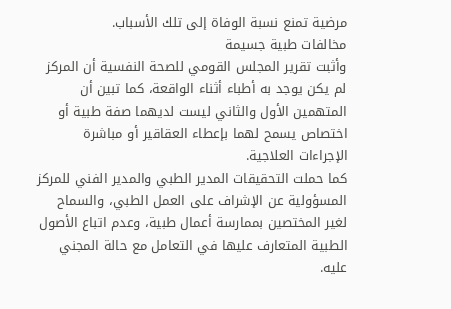مرضية تمنع نسبة الوفاة إلى تلك الأسباب.
مخالفات طبية جسيمة
وأثبت تقرير المجلس القومي للصحة النفسية أن المركز لم يكن يوجد به أطباء أثناء الواقعة، كما تبين أن المتهمين الأول والثاني ليست لديهما صفة طبية أو اختصاص يسمح لهما بإعطاء العقاقير أو مباشرة الإجراءات العلاجية.
كما حملت التحقيقات المدير الطبي والمدير الفني للمركز المسؤولية عن الإشراف على العمل الطبي، والسماح لغير المختصين بممارسة أعمال طبية، وعدم اتباع الأصول الطبية المتعارف عليها في التعامل مع حالة المجني عليه.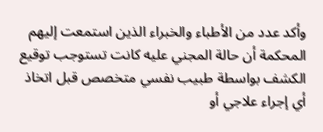وأكد عدد من الأطباء والخبراء الذين استمعت إليهم المحكمة أن حالة المجني عليه كانت تستوجب توقيع الكشف بواسطة طبيب نفسي متخصص قبل اتخاذ أي إجراء علاجي أو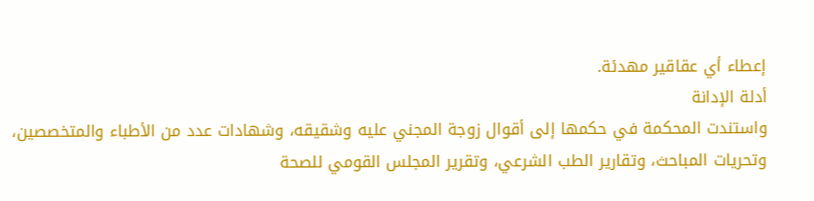إعطاء أي عقاقير مهدئة.
أدلة الإدانة
واستندت المحكمة في حكمها إلى أقوال زوجة المجني عليه وشقيقه، وشهادات عدد من الأطباء والمتخصصين، وتحريات المباحث، وتقارير الطب الشرعي، وتقرير المجلس القومي للصحة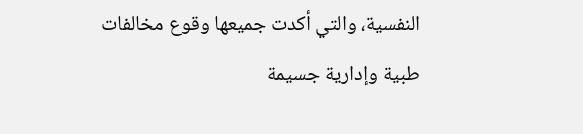النفسية، والتي أكدت جميعها وقوع مخالفات طبية وإدارية جسيمة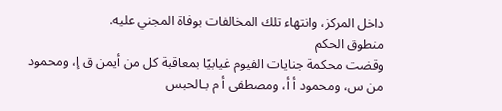داخل المركز، وانتهاء تلك المخالفات بوفاة المجني عليه.
منطوق الحكم
وقضت محكمة جنايات الفيوم غيابيًا بمعاقبة كل من أيمن ق إ، ومحمود من س، ومحمود أ أ، ومصطفى أ م بـالحبس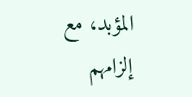المؤبد، مع إلزامهم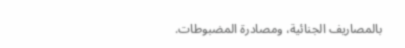بالمصاريف الجنائية، ومصادرة المضبوطات.